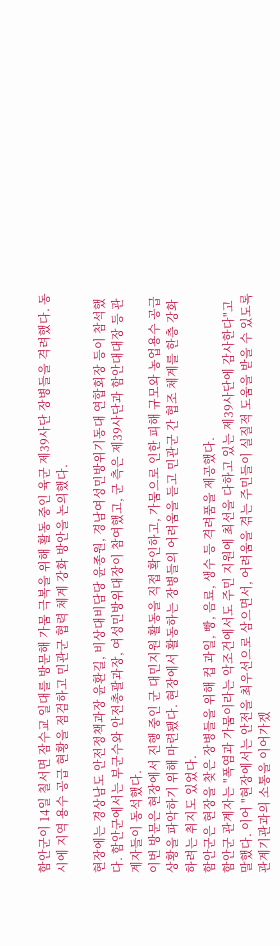함안군이 14일 칠서면 잠수교 일대를 방문해 가뭄 극복을 위해 활동 중인 육군 제39사단 장병들을 격려했다. 동시에 지역 용수 공급 현황을 점검하고 민관군 협력 체계 강화 방안을 논의했다.

현장에는 경상남도 안전정책과장 윤환길, 비상대비담당 윤종원, 경남여성민방위기동대 연합회장 등이 참석했다. 함안군에서는 부군수와 안전총괄과장, 여성민방위대장이 참여했고, 군 측은 제39사단과 함안대대장 등 관계자들이 동석했다.
이번 방문은 현장에서 진행 중인 군 대민지원 활동을 직접 확인하고, 가뭄으로 인한 피해 규모와 농업용수 공급 상황을 파악하기 위해 마련됐다. 현장에서 활동하는 장병들의 어려움을 듣고 민관군 간 협조 체계를 한층 강화하려는 취지도 있었다.
함안군은 현장을 찾은 장병들을 위해 컵 과일, 빵, 음료, 생수 등 격려품을 제공했다.
함안군 관계자는 "폭염과 가뭄이라는 악조건에서도 주민 지원에 최선을 다하고 있는 제39사단에 감사한다"고 말했다. 이어 "현장에서는 안전을 최우선으로 삼으면서, 어려움을 겪는 주민들이 실질적 도움을 받을 수 있도록 관계기관과의 소통을 이어가겠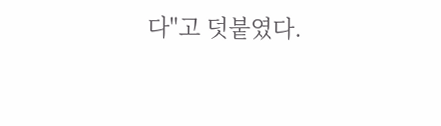다"고 덧붙였다.